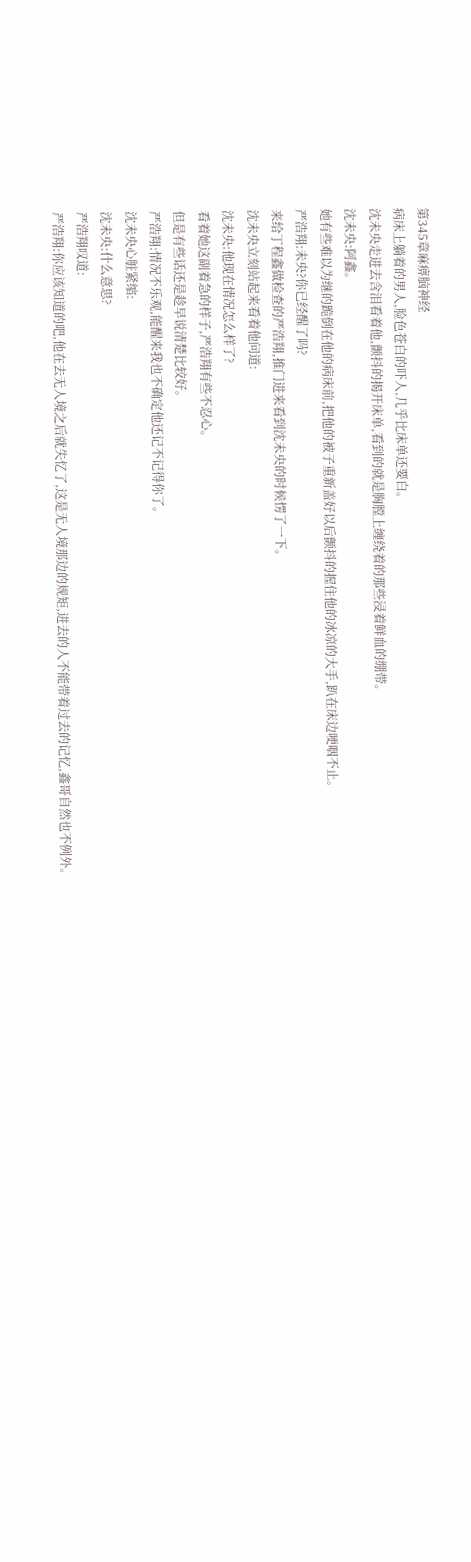第345章麻痹脑神经
病床上躺着的男人,脸色苍白的吓人,几乎比床单还要白。
沈未央走进去含泪看着他,颤抖的揭开床单,看到的就是胸膛上缠绕着的那些浸着鲜血的绷带。
沈未央:阿鑫。
她有些难以为继的跪倒在他的病床前,把他的被子重新盖好以后颤抖的握住他的冰凉的大手,趴在床边哽咽不止。
严浩翔:未央?你已经醒了吗?
来给丁程鑫做检查的严浩翔,推门进来看到沈未央的时候愣了一下。
沈未央立刻站起来看着他问道:
沈未央:他现在情况怎么样了?
看着她这副着急的样子,严浩翔有些不忍心。
但是有些话还是趁早说清楚比较好。
严浩翔:情况不乐观,能醒来我也不确定他还记不记得你了。
沈未央心脏紧缩:
沈未央:什么意思?
严浩翔叹道:
严浩翔:你应该知道的吧,他在去无人境之后就失忆了,这是无人境那边的规矩,进去的人不能带着过去的记忆,鑫哥自然也不例外。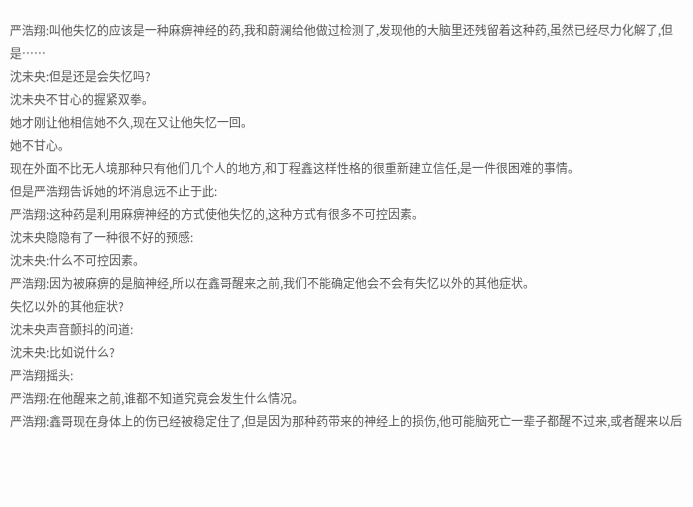严浩翔:叫他失忆的应该是一种麻痹神经的药,我和蔚澜给他做过检测了,发现他的大脑里还残留着这种药,虽然已经尽力化解了,但是……
沈未央:但是还是会失忆吗?
沈未央不甘心的握紧双拳。
她才刚让他相信她不久,现在又让他失忆一回。
她不甘心。
现在外面不比无人境那种只有他们几个人的地方,和丁程鑫这样性格的很重新建立信任,是一件很困难的事情。
但是严浩翔告诉她的坏消息远不止于此:
严浩翔:这种药是利用麻痹神经的方式使他失忆的,这种方式有很多不可控因素。
沈未央隐隐有了一种很不好的预感:
沈未央:什么不可控因素。
严浩翔:因为被麻痹的是脑神经,所以在鑫哥醒来之前,我们不能确定他会不会有失忆以外的其他症状。
失忆以外的其他症状?
沈未央声音颤抖的问道:
沈未央:比如说什么?
严浩翔摇头:
严浩翔:在他醒来之前,谁都不知道究竟会发生什么情况。
严浩翔:鑫哥现在身体上的伤已经被稳定住了,但是因为那种药带来的神经上的损伤,他可能脑死亡一辈子都醒不过来,或者醒来以后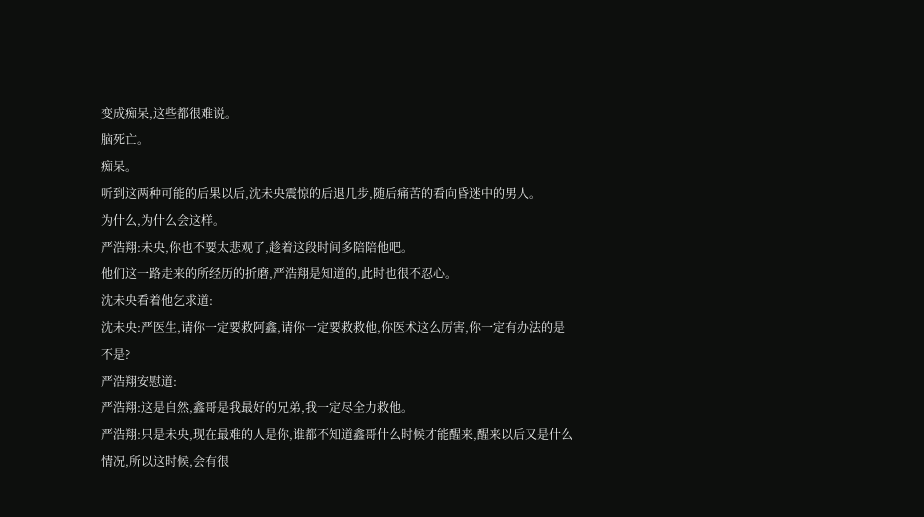变成痴呆,这些都很难说。
脑死亡。
痴呆。
听到这两种可能的后果以后,沈未央震惊的后退几步,随后痛苦的看向昏迷中的男人。
为什么,为什么会这样。
严浩翔:未央,你也不要太悲观了,趁着这段时间多陪陪他吧。
他们这一路走来的所经历的折磨,严浩翔是知道的,此时也很不忍心。
沈未央看着他乞求道:
沈未央:严医生,请你一定要救阿鑫,请你一定要救救他,你医术这么厉害,你一定有办法的是不是?
严浩翔安慰道:
严浩翔:这是自然,鑫哥是我最好的兄弟,我一定尽全力救他。
严浩翔:只是未央,现在最难的人是你,谁都不知道鑫哥什么时候才能醒来,醒来以后又是什么情况,所以这时候,会有很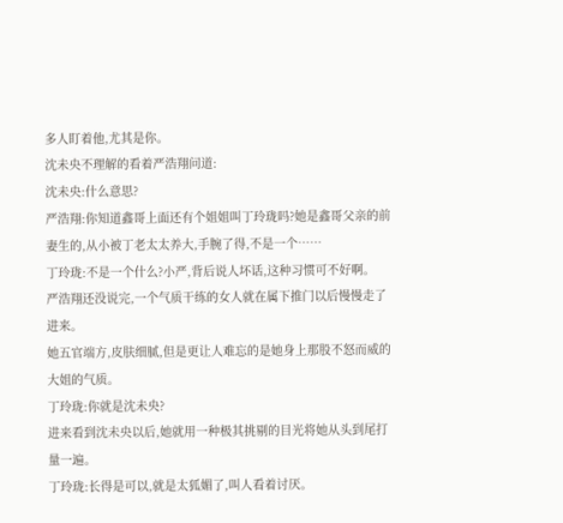多人盯着他,尤其是你。
沈未央不理解的看着严浩翔问道:
沈未央:什么意思?
严浩翔:你知道鑫哥上面还有个姐姐叫丁玲珑吗?她是鑫哥父亲的前妻生的,从小被丁老太太养大,手腕了得,不是一个……
丁玲珑:不是一个什么?小严,背后说人坏话,这种习惯可不好啊。
严浩翔还没说完,一个气质干练的女人就在属下推门以后慢慢走了进来。
她五官端方,皮肤细腻,但是更让人难忘的是她身上那股不怒而威的大姐的气质。
丁玲珑:你就是沈未央?
进来看到沈未央以后,她就用一种极其挑剔的目光将她从头到尾打量一遍。
丁玲珑:长得是可以,就是太狐媚了,叫人看着讨厌。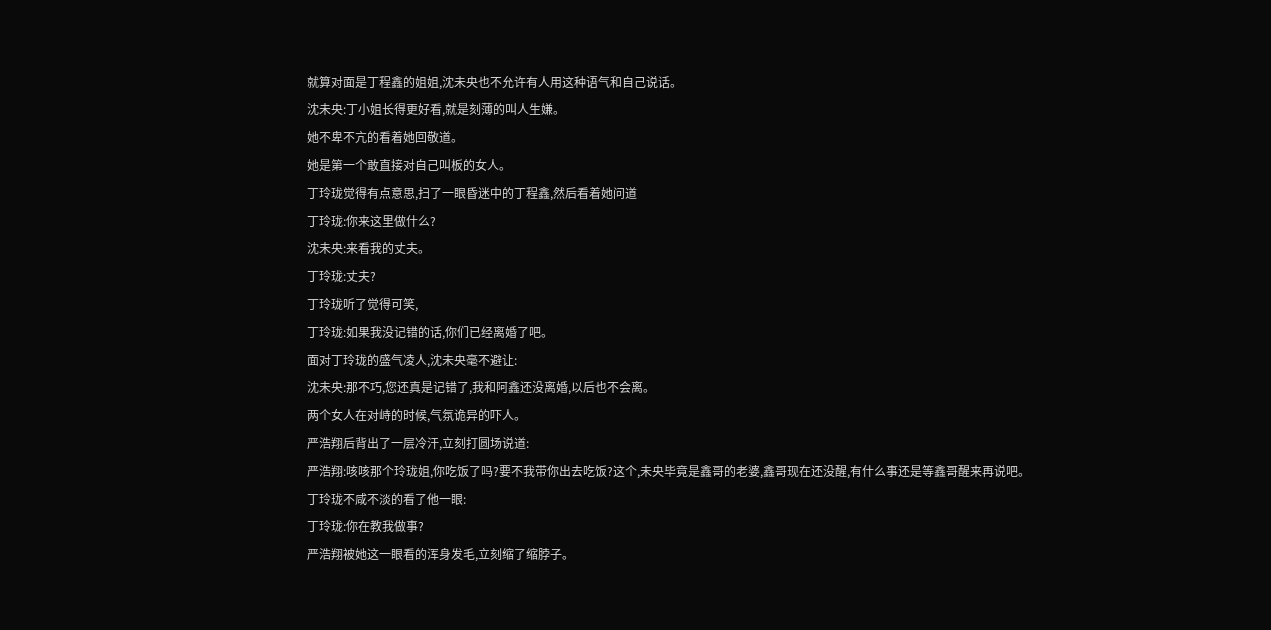就算对面是丁程鑫的姐姐,沈未央也不允许有人用这种语气和自己说话。
沈未央:丁小姐长得更好看,就是刻薄的叫人生嫌。
她不卑不亢的看着她回敬道。
她是第一个敢直接对自己叫板的女人。
丁玲珑觉得有点意思,扫了一眼昏迷中的丁程鑫,然后看着她问道
丁玲珑:你来这里做什么?
沈未央:来看我的丈夫。
丁玲珑:丈夫?
丁玲珑听了觉得可笑,
丁玲珑:如果我没记错的话,你们已经离婚了吧。
面对丁玲珑的盛气凌人,沈未央毫不避让:
沈未央:那不巧,您还真是记错了,我和阿鑫还没离婚,以后也不会离。
两个女人在对峙的时候,气氛诡异的吓人。
严浩翔后背出了一层冷汗,立刻打圆场说道:
严浩翔:咳咳那个玲珑姐,你吃饭了吗?要不我带你出去吃饭?这个,未央毕竟是鑫哥的老婆,鑫哥现在还没醒,有什么事还是等鑫哥醒来再说吧。
丁玲珑不咸不淡的看了他一眼:
丁玲珑:你在教我做事?
严浩翔被她这一眼看的浑身发毛,立刻缩了缩脖子。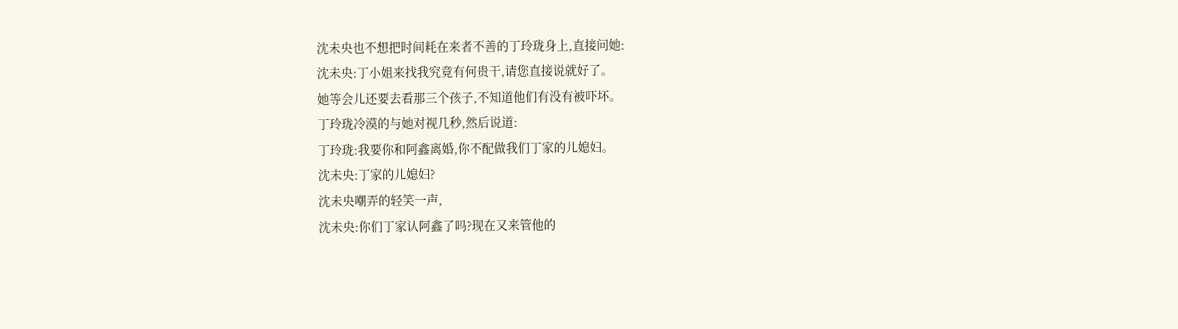沈未央也不想把时间耗在来者不善的丁玲珑身上,直接问她:
沈未央:丁小姐来找我究竟有何贵干,请您直接说就好了。
她等会儿还要去看那三个孩子,不知道他们有没有被吓坏。
丁玲珑冷漠的与她对视几秒,然后说道:
丁玲珑:我要你和阿鑫离婚,你不配做我们丁家的儿媳妇。
沈未央:丁家的儿媳妇?
沈未央嘲弄的轻笑一声,
沈未央:你们丁家认阿鑫了吗?现在又来管他的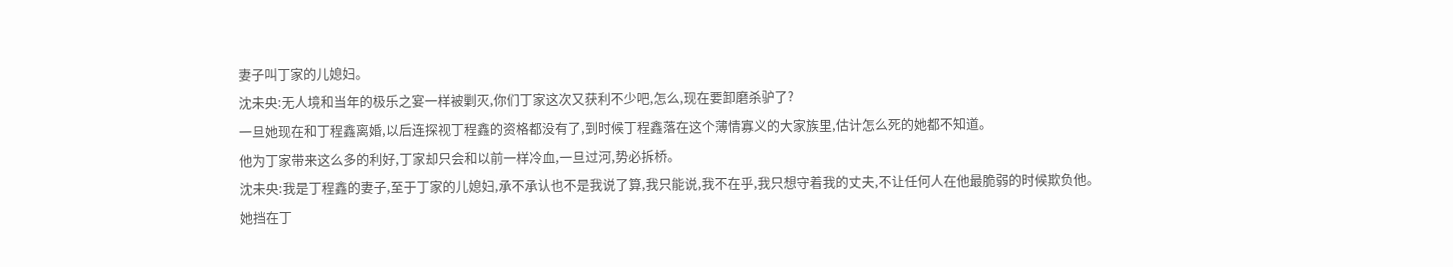妻子叫丁家的儿媳妇。
沈未央:无人境和当年的极乐之宴一样被剿灭,你们丁家这次又获利不少吧,怎么,现在要卸磨杀驴了?
一旦她现在和丁程鑫离婚,以后连探视丁程鑫的资格都没有了,到时候丁程鑫落在这个薄情寡义的大家族里,估计怎么死的她都不知道。
他为丁家带来这么多的利好,丁家却只会和以前一样冷血,一旦过河,势必拆桥。
沈未央:我是丁程鑫的妻子,至于丁家的儿媳妇,承不承认也不是我说了算,我只能说,我不在乎,我只想守着我的丈夫,不让任何人在他最脆弱的时候欺负他。
她挡在丁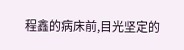程鑫的病床前,目光坚定的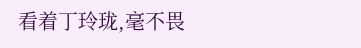看着丁玲珑,毫不畏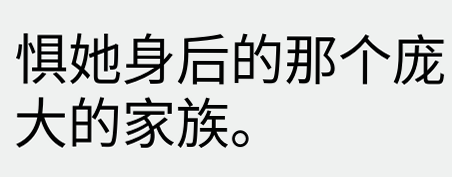惧她身后的那个庞大的家族。